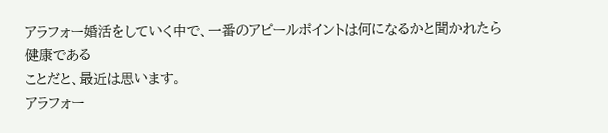アラフォー婚活をしていく中で、一番のアピールポイントは何になるかと聞かれたら
健康である
ことだと、最近は思います。
アラフォー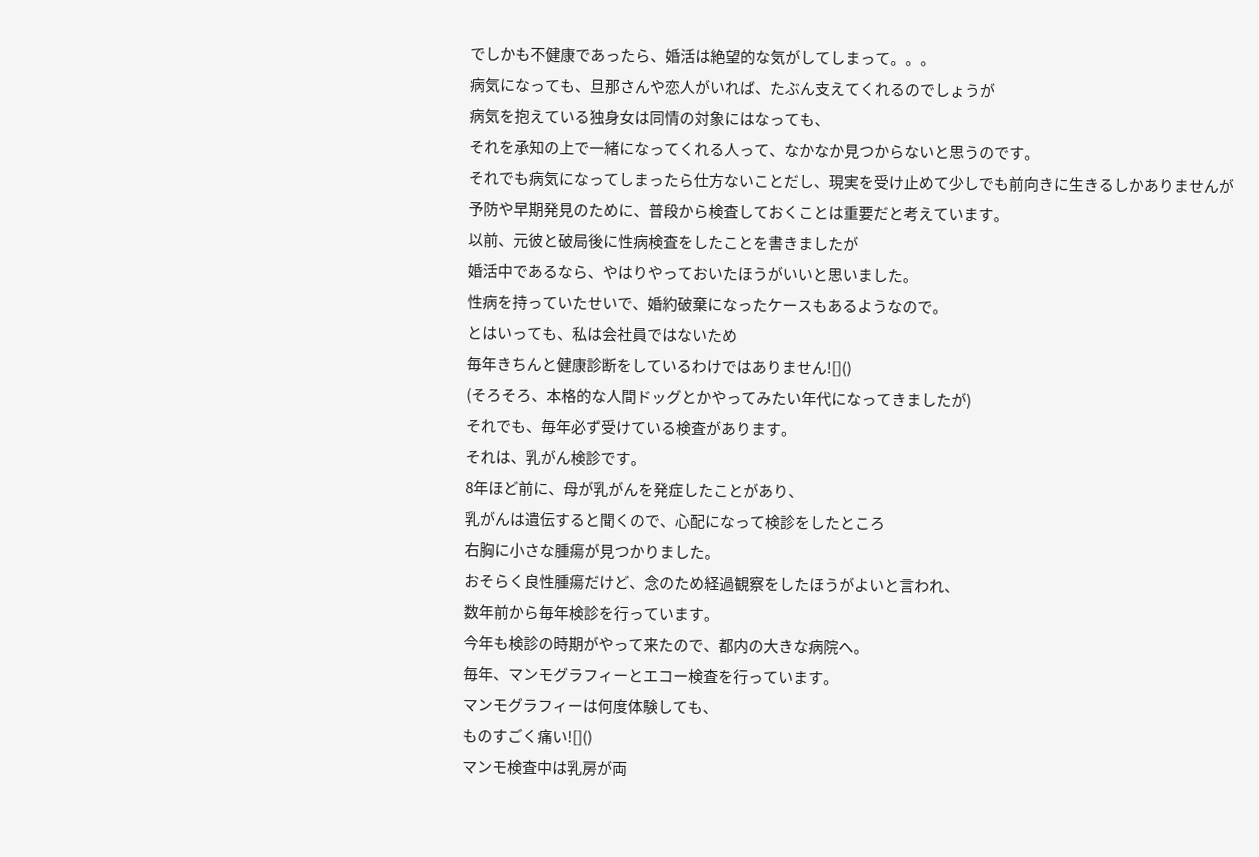でしかも不健康であったら、婚活は絶望的な気がしてしまって。。。
病気になっても、旦那さんや恋人がいれば、たぶん支えてくれるのでしょうが
病気を抱えている独身女は同情の対象にはなっても、
それを承知の上で一緒になってくれる人って、なかなか見つからないと思うのです。
それでも病気になってしまったら仕方ないことだし、現実を受け止めて少しでも前向きに生きるしかありませんが
予防や早期発見のために、普段から検査しておくことは重要だと考えています。
以前、元彼と破局後に性病検査をしたことを書きましたが
婚活中であるなら、やはりやっておいたほうがいいと思いました。
性病を持っていたせいで、婚約破棄になったケースもあるようなので。
とはいっても、私は会社員ではないため
毎年きちんと健康診断をしているわけではありません![]()
(そろそろ、本格的な人間ドッグとかやってみたい年代になってきましたが)
それでも、毎年必ず受けている検査があります。
それは、乳がん検診です。
8年ほど前に、母が乳がんを発症したことがあり、
乳がんは遺伝すると聞くので、心配になって検診をしたところ
右胸に小さな腫瘍が見つかりました。
おそらく良性腫瘍だけど、念のため経過観察をしたほうがよいと言われ、
数年前から毎年検診を行っています。
今年も検診の時期がやって来たので、都内の大きな病院へ。
毎年、マンモグラフィーとエコー検査を行っています。
マンモグラフィーは何度体験しても、
ものすごく痛い![]()
マンモ検査中は乳房が両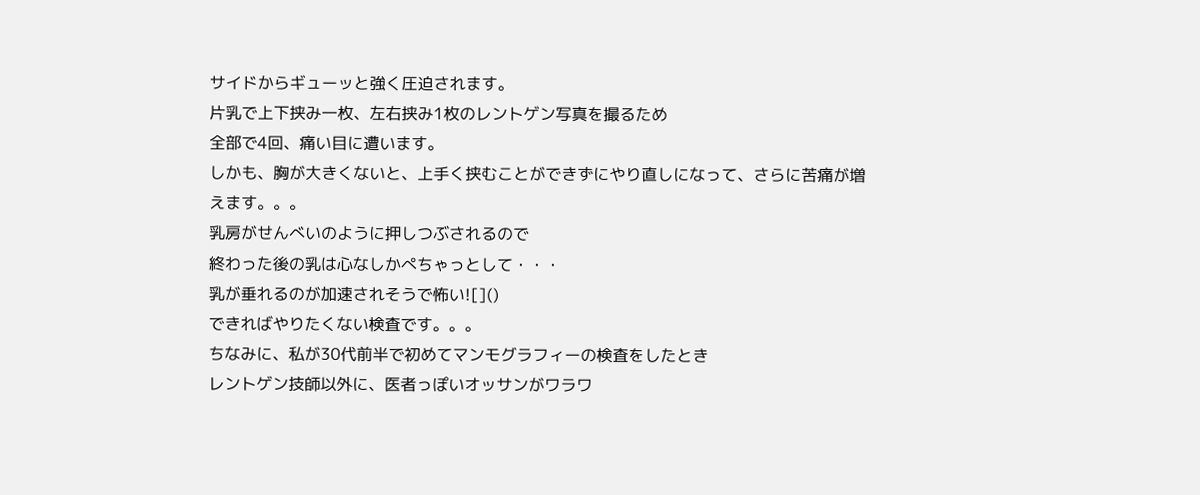サイドからギューッと強く圧迫されます。
片乳で上下挟み一枚、左右挟み1枚のレントゲン写真を撮るため
全部で4回、痛い目に遭います。
しかも、胸が大きくないと、上手く挟むことができずにやり直しになって、さらに苦痛が増えます。。。
乳房がせんべいのように押しつぶされるので
終わった後の乳は心なしかぺちゃっとして・・・
乳が垂れるのが加速されそうで怖い![]()
できればやりたくない検査です。。。
ちなみに、私が30代前半で初めてマンモグラフィーの検査をしたとき
レントゲン技師以外に、医者っぽいオッサンがワラワ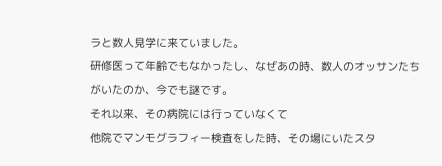ラと数人見学に来ていました。
研修医って年齢でもなかったし、なぜあの時、数人のオッサンたちがいたのか、今でも謎です。
それ以来、その病院には行っていなくて
他院でマンモグラフィー検査をした時、その場にいたスタ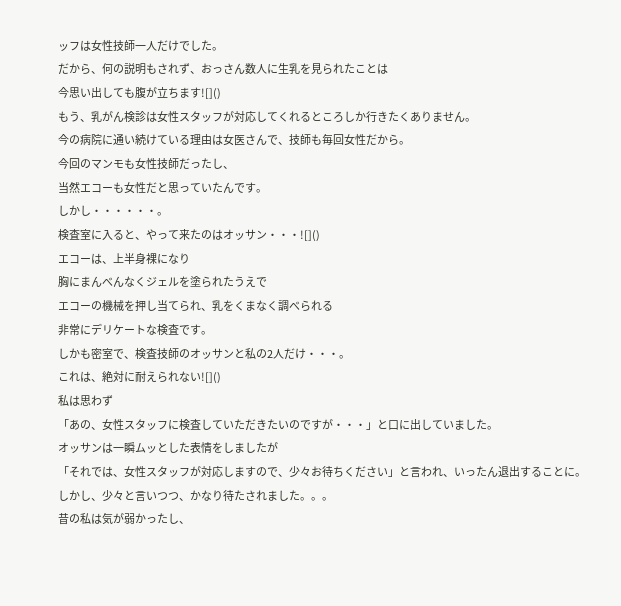ッフは女性技師一人だけでした。
だから、何の説明もされず、おっさん数人に生乳を見られたことは
今思い出しても腹が立ちます![]()
もう、乳がん検診は女性スタッフが対応してくれるところしか行きたくありません。
今の病院に通い続けている理由は女医さんで、技師も毎回女性だから。
今回のマンモも女性技師だったし、
当然エコーも女性だと思っていたんです。
しかし・・・・・・。
検査室に入ると、やって来たのはオッサン・・・![]()
エコーは、上半身裸になり
胸にまんべんなくジェルを塗られたうえで
エコーの機械を押し当てられ、乳をくまなく調べられる
非常にデリケートな検査です。
しかも密室で、検査技師のオッサンと私の2人だけ・・・。
これは、絶対に耐えられない![]()
私は思わず
「あの、女性スタッフに検査していただきたいのですが・・・」と口に出していました。
オッサンは一瞬ムッとした表情をしましたが
「それでは、女性スタッフが対応しますので、少々お待ちください」と言われ、いったん退出することに。
しかし、少々と言いつつ、かなり待たされました。。。
昔の私は気が弱かったし、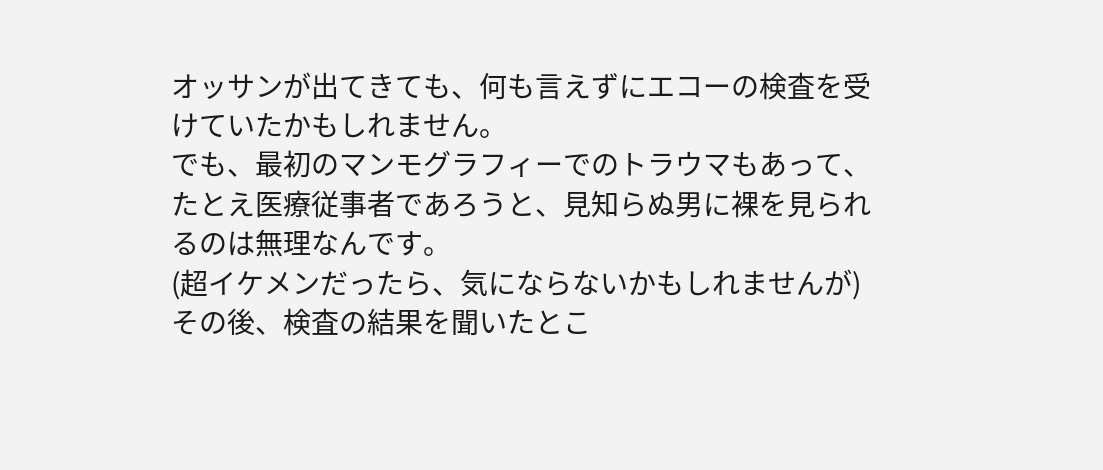オッサンが出てきても、何も言えずにエコーの検査を受けていたかもしれません。
でも、最初のマンモグラフィーでのトラウマもあって、
たとえ医療従事者であろうと、見知らぬ男に裸を見られるのは無理なんです。
(超イケメンだったら、気にならないかもしれませんが)
その後、検査の結果を聞いたとこ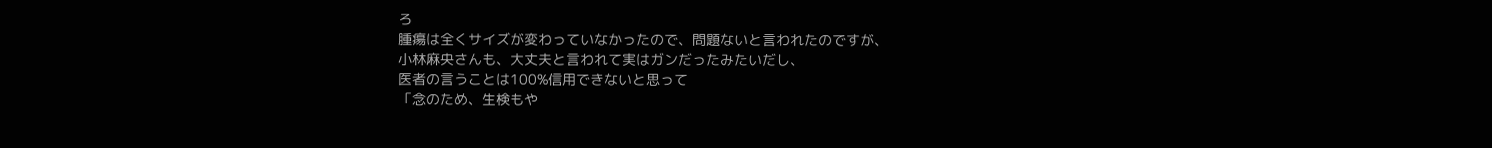ろ
腫瘍は全くサイズが変わっていなかったので、問題ないと言われたのですが、
小林麻央さんも、大丈夫と言われて実はガンだったみたいだし、
医者の言うことは100%信用できないと思って
「念のため、生検もや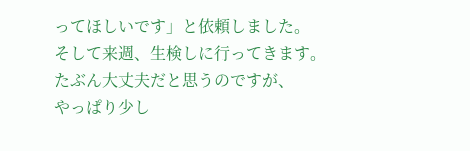ってほしいです」と依頼しました。
そして来週、生検しに行ってきます。
たぶん大丈夫だと思うのですが、
やっぱり少し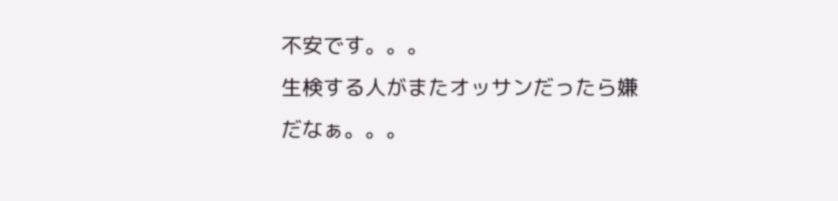不安です。。。
生検する人がまたオッサンだったら嫌だなぁ。。。